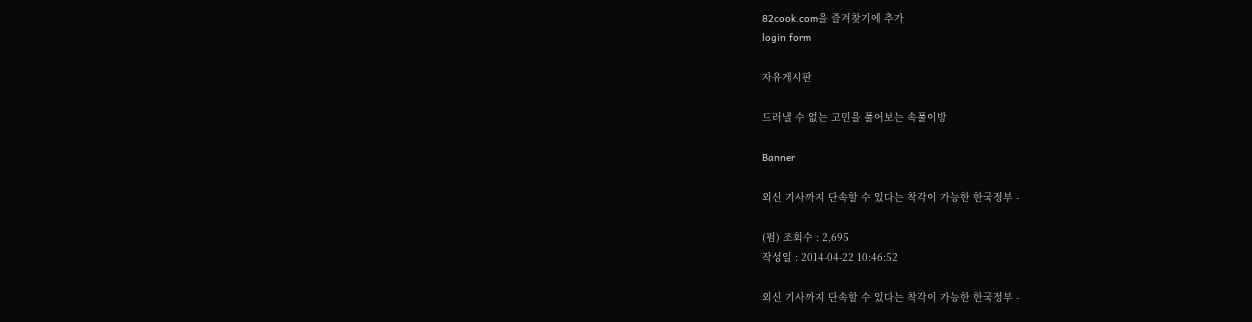82cook.com을 즐겨찾기에 추가
login form

자유게시판

드러낼 수 없는 고민을 풀어보는 속풀이방

Banner

외신 기사까지 단속할 수 있다는 착각이 가능한 한국정부 -

(펌) 조회수 : 2,695
작성일 : 2014-04-22 10:46:52

외신 기사까지 단속할 수 있다는 착각이 가능한 한국정부 -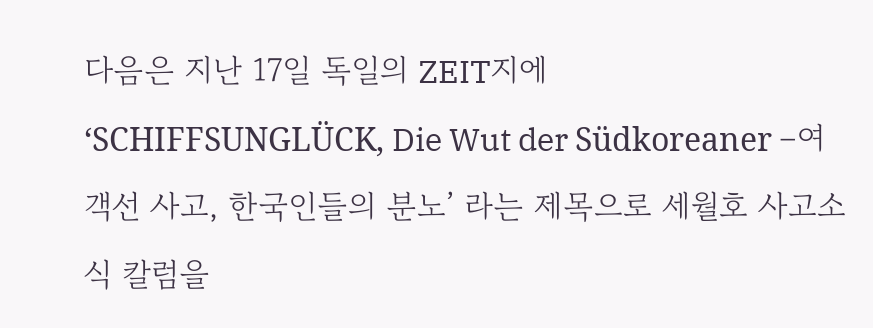다음은 지난 17일 독일의 ZEIT지에 ‘SCHIFFSUNGLÜCK, Die Wut der Südkoreaner –여객선 사고, 한국인들의 분노’ 라는 제목으로 세월호 사고소식 칼럼을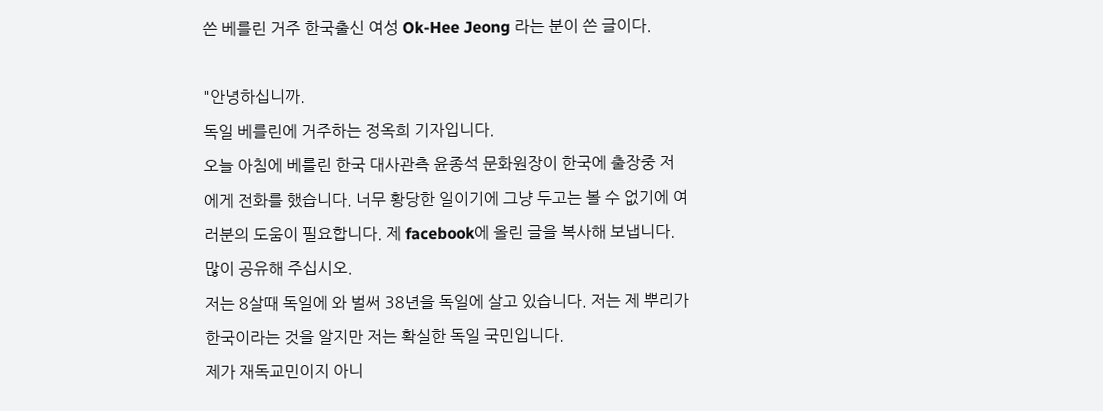쓴 베를린 거주 한국출신 여성 Ok-Hee Jeong 라는 분이 쓴 글이다.

"안녕하십니까.
독일 베를린에 거주하는 정옥희 기자입니다.
오늘 아침에 베를린 한국 대사관측 윤종석 문화원장이 한국에 출장중 저에게 전화를 했습니다. 너무 황당한 일이기에 그냥 두고는 볼 수 없기에 여러분의 도움이 필요합니다. 제 facebook에 올린 글을 복사해 보냅니다. 많이 공유해 주십시오.
저는 8살때 독일에 와 벌써 38년을 독일에 살고 있습니다. 저는 제 뿌리가 한국이라는 것을 알지만 저는 확실한 독일 국민입니다.
제가 재독교민이지 아니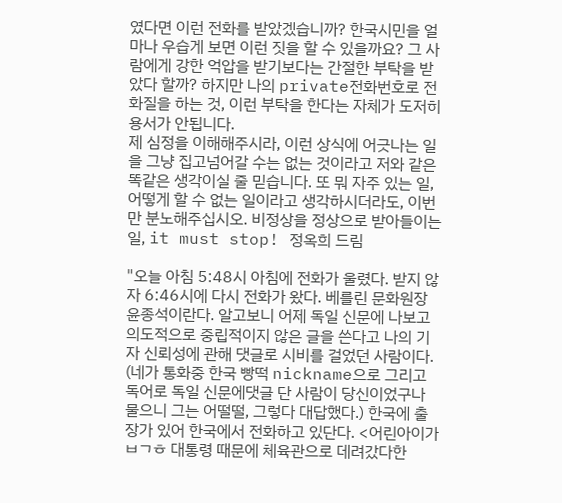였다면 이런 전화를 받았겠습니까? 한국시민을 얼마나 우습게 보면 이런 짓을 할 수 있을까요? 그 사람에게 강한 억압을 받기보다는 간절한 부탁을 받았다 할까? 하지만 나의 private전화번호로 전화질을 하는 것, 이런 부탁을 한다는 자체가 도저히 용서가 안됩니다.
제 심정을 이해해주시라, 이런 상식에 어긋나는 일을 그냥 집고넘어갈 수는 없는 것이라고 저와 같은 똑같은 생각이실 줄 믿습니다. 또 뭐 자주 있는 일, 어떻게 할 수 없는 일이라고 생각하시더라도, 이번만 분노해주십시오. 비정상을 정상으로 받아들이는 일, it must stop! 정옥희 드림

"오늘 아침 5:48시 아침에 전화가 울렸다. 받지 않자 6:46시에 다시 전화가 왔다. 베를린 문화원장 윤종석이란다. 알고보니 어제 독일 신문에 나보고 의도적으로 중립적이지 않은 글을 쓴다고 나의 기자 신뢰성에 관해 댓글로 시비를 걸었던 사람이다. (네가 통화중 한국 빵떡 nickname으로 그리고 독어로 독일 신문에댓글 단 사람이 당신이었구나 물으니 그는 어떨떨, 그렇다 대답했다.) 한국에 출장가 있어 한국에서 전화하고 있단다. <어린아이가 ㅂㄱㅎ 대통령 때문에 체육관으로 데려갔다한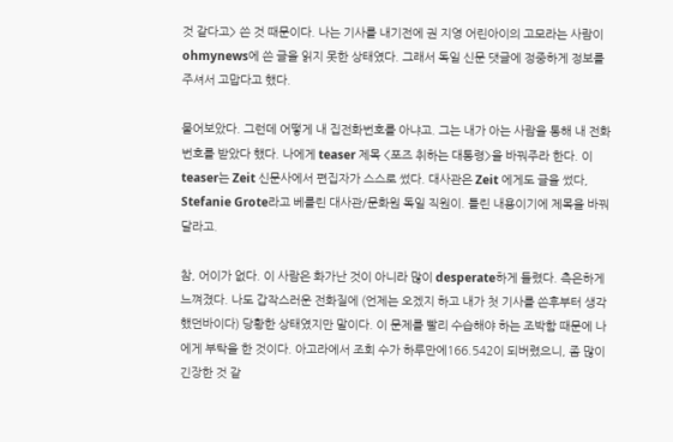것 같다고> 쓴 것 때문이다. 나는 기사를 내기전에 권 지영 어린아이의 고모라는 사람이 ohmynews에 쓴 글을 읽지 못한 상태였다. 그래서 독일 신문 댓글에 정중하게 정보를 주셔서 고맙다고 했다.

물어보았다. 그런데 어떻게 내 집전화번호를 아냐고. 그는 내가 아는 사람을 통해 내 전화번호를 받았다 했다. 나에게 teaser 제목 <포즈 취하는 대통령>을 바꿔주라 한다. 이 teaser는 Zeit 신문사에서 편집자가 스스로 썼다. 대사관은 Zeit 에게도 글을 썼다, Stefanie Grote라고 베를린 대사관/문화원 독일 직원이. 틀린 내용이기에 제목을 바꿔달라고.

참, 어이가 없다. 이 사람은 화가난 것이 아니라 많이 desperate하게 들렸다. 측은하게 느껴졌다. 나도 갑작스러운 전화질에 (언제는 오겠지 하고 내가 첫 기사를 쓴후부터 생각했던바이다) 당황한 상태였지만 말이다. 이 문제를 빨리 수습해야 하는 조박함 때문에 나에게 부탁을 한 것이다. 아고라에서 조회 수가 하루만에166.542이 되버렸으니, 좀 많이 긴장한 것 같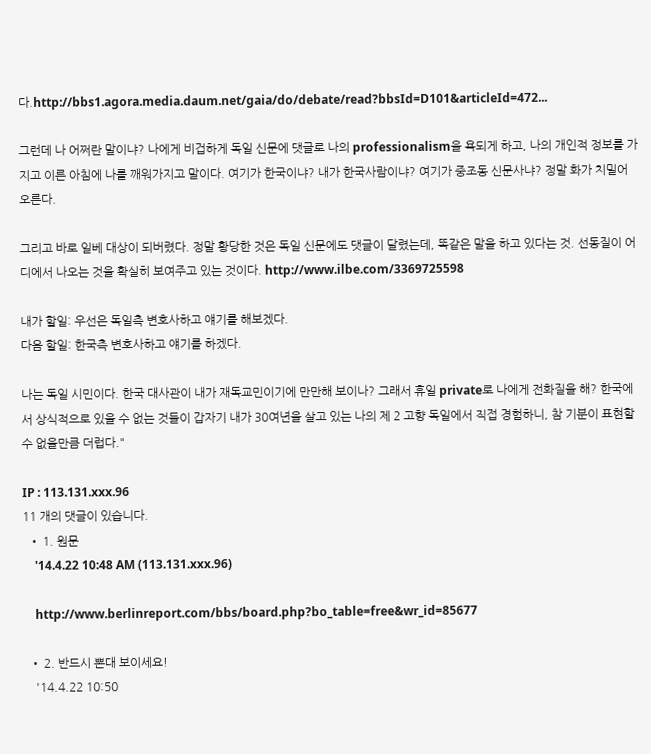다.http://bbs1.agora.media.daum.net/gaia/do/debate/read?bbsId=D101&articleId=472...

그런데 나 어쩌란 말이냐? 나에게 비겁하게 독일 신문에 댓글로 나의 professionalism을 욕되게 하고, 나의 개인적 정보를 가지고 이른 아침에 나를 깨워가지고 말이다. 여기가 한국이냐? 내가 한국사람이냐? 여기가 중조동 신문사냐? 정말 화가 치밀어 오른다.

그리고 바로 일베 대상이 되버렸다. 정말 황당한 것은 독일 신문에도 댓글이 달렸는데, 똑같은 말을 하고 있다는 것. 선동질이 어디에서 나오는 것을 확실히 보여주고 있는 것이다. http://www.ilbe.com/3369725598

내가 할일: 우선은 독일측 변호사하고 얘기를 해보겠다.
다음 할일: 한국측 변호사하고 얘기를 하겠다.

나는 독일 시민이다. 한국 대사관이 내가 재독교민이기에 만만해 보이나? 그래서 휴일 private로 나에게 전화질을 해? 한국에서 상식적으로 있을 수 없는 것들이 갑자기 내가 30여년을 살고 있는 나의 제 2 고향 독일에서 직접 경험하니, 참 기분이 표현할 수 없을만큼 더럽다."

IP : 113.131.xxx.96
11 개의 댓글이 있습니다.
  • 1. 원문
    '14.4.22 10:48 AM (113.131.xxx.96)

    http://www.berlinreport.com/bbs/board.php?bo_table=free&wr_id=85677

  • 2. 반드시 뽄대 보이세요!
    '14.4.22 10:50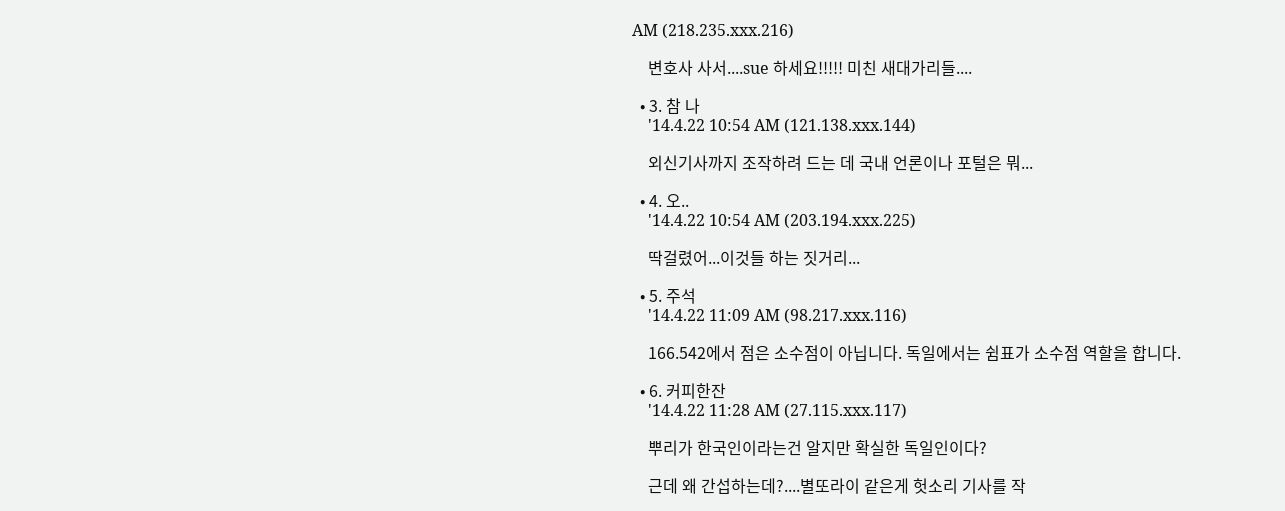AM (218.235.xxx.216)

    변호사 사서....sue 하세요!!!!! 미친 새대가리들....

  • 3. 참 나
    '14.4.22 10:54 AM (121.138.xxx.144)

    외신기사까지 조작하려 드는 데 국내 언론이나 포털은 뭐...

  • 4. 오..
    '14.4.22 10:54 AM (203.194.xxx.225)

    딱걸렸어...이것들 하는 짓거리...

  • 5. 주석
    '14.4.22 11:09 AM (98.217.xxx.116)

    166.542에서 점은 소수점이 아닙니다. 독일에서는 쉼표가 소수점 역할을 합니다.

  • 6. 커피한잔
    '14.4.22 11:28 AM (27.115.xxx.117)

    뿌리가 한국인이라는건 알지만 확실한 독일인이다?

    근데 왜 간섭하는데?....별또라이 같은게 헛소리 기사를 작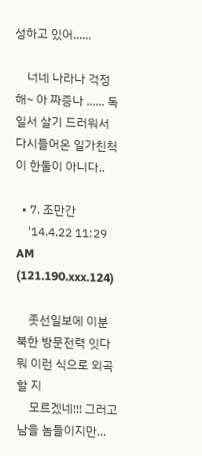성하고 있어......

    너네 나라나 걱정해~ 아 짜증나 ...... 독일서 살기 드러워서 다시들어온 일가친척이 한둘이 아니다..

  • 7. 조만간
    '14.4.22 11:29 AM (121.190.xxx.124)

    좃선일보에 이분 북한 방문전력 잇다 뭐 이런 식으로 외곡 할 지
    모르겠네!!! 그러고 남을 놈들이지만...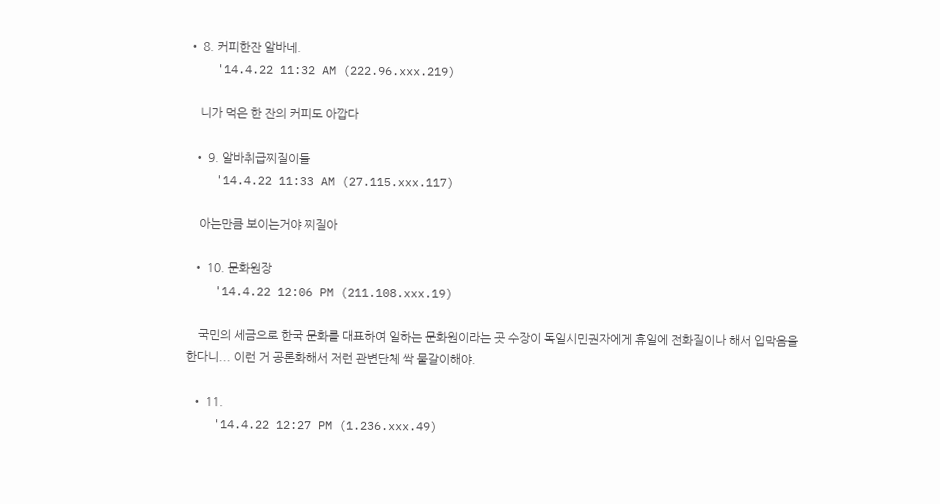• 8. 커피한잔 알바네.
    '14.4.22 11:32 AM (222.96.xxx.219)

    니가 먹은 한 잔의 커피도 아깝다

  • 9. 알바취급찌질이들
    '14.4.22 11:33 AM (27.115.xxx.117)

    아는만큼 보이는거야 찌질아

  • 10. 문화원장
    '14.4.22 12:06 PM (211.108.xxx.19)

    국민의 세금으로 한국 문화를 대표하여 일하는 문화원이라는 곳 수장이 독일시민권자에게 휴일에 전화질이나 해서 입막음을 한다니... 이런 거 공론화해서 저런 관변단체 싹 물갈이해야.

  • 11.
    '14.4.22 12:27 PM (1.236.xxx.49)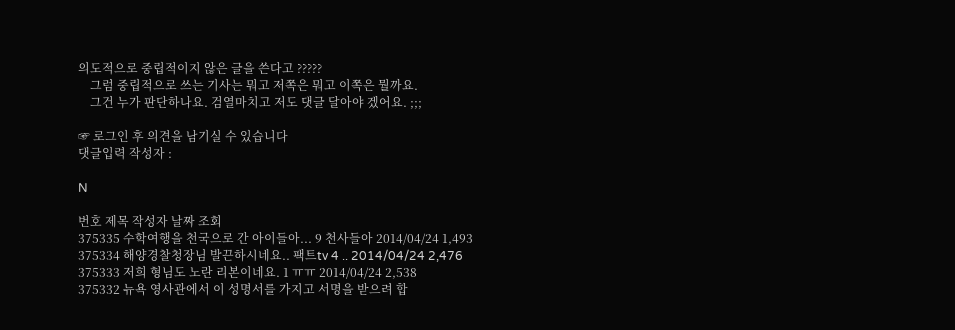의도적으로 중립적이지 않은 글을 쓴다고 ?????
    그럼 중립적으로 쓰는 기사는 뭐고 저쪽은 뭐고 이쪽은 뭘까요.
    그건 누가 판단하나요. 검열마치고 저도 댓글 달아야 겠어요. ;;;

☞ 로그인 후 의견을 남기실 수 있습니다
댓글입력 작성자 :

N

번호 제목 작성자 날짜 조회
375335 수학여행을 천국으로 간 아이들아... 9 천사들아 2014/04/24 1,493
375334 해양경찰청장님 발끈하시네요.. 팩트tv 4 .. 2014/04/24 2,476
375333 저희 형님도 노란 리본이네요. 1 ㅠㅠ 2014/04/24 2,538
375332 뉴욕 영사관에서 이 성명서를 가지고 서명을 받으려 합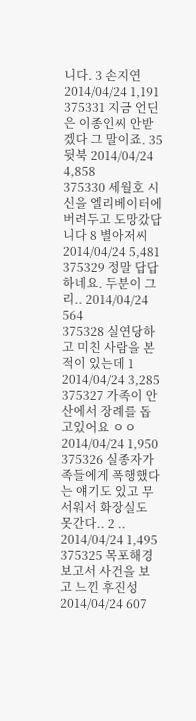니다. 3 손지연 2014/04/24 1,191
375331 지금 언딘은 이종인씨 안받겠다 그 말이죠. 35 뒷북 2014/04/24 4,858
375330 세월호 시신을 엘리베이터에 버려두고 도망갔답니다 8 별아저씨 2014/04/24 5,481
375329 정말 답답하네요. 두분이 그리.. 2014/04/24 564
375328 실연당하고 미친 사람을 본적이 있는데 1 2014/04/24 3,285
375327 가족이 안산에서 장례를 돕고있어요 ㅇㅇ 2014/04/24 1,950
375326 실종자가족들에게 폭행했다는 얘기도 있고 무서워서 화장실도 못간다.. 2 .. 2014/04/24 1,495
375325 목포해경 보고서 사건을 보고 느낀 후진성 2014/04/24 607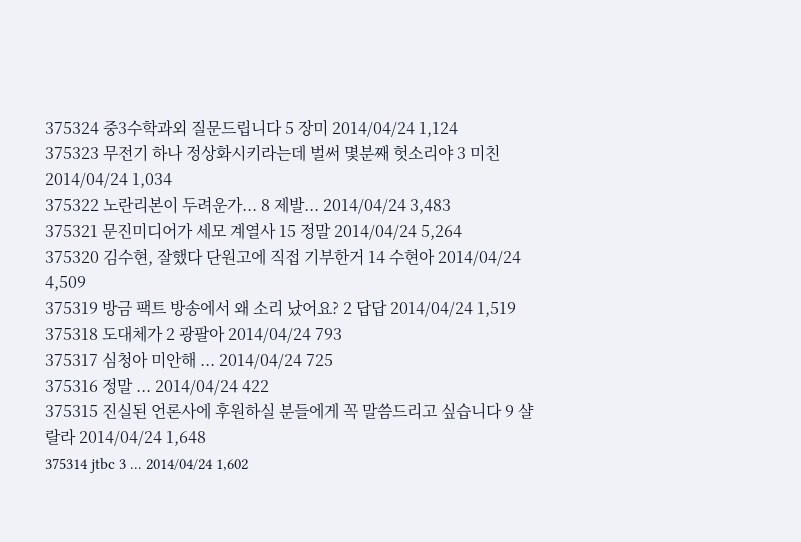375324 중3수학과외 질문드립니다 5 장미 2014/04/24 1,124
375323 무전기 하나 정상화시키라는데 벌써 몇분째 헛소리야 3 미친 2014/04/24 1,034
375322 노란리본이 두려운가... 8 제발... 2014/04/24 3,483
375321 문진미디어가 세모 계열사 15 정말 2014/04/24 5,264
375320 김수현, 잘했다 단원고에 직접 기부한거 14 수현아 2014/04/24 4,509
375319 방금 팩트 방송에서 왜 소리 났어요? 2 답답 2014/04/24 1,519
375318 도대체가 2 광팔아 2014/04/24 793
375317 심청아 미안해 ... 2014/04/24 725
375316 정말 ... 2014/04/24 422
375315 진실된 언론사에 후원하실 분들에게 꼭 말씀드리고 싶습니다 9 샬랄라 2014/04/24 1,648
375314 jtbc 3 ... 2014/04/24 1,602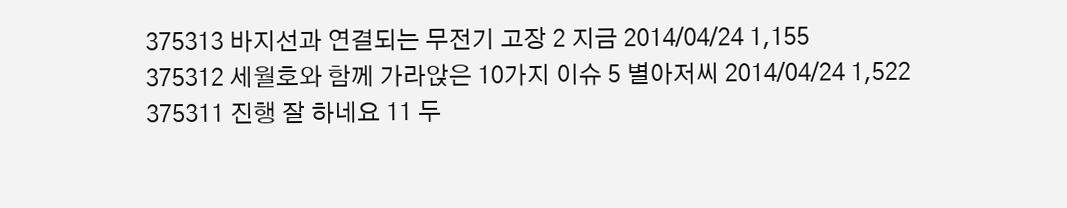375313 바지선과 연결되는 무전기 고장 2 지금 2014/04/24 1,155
375312 세월호와 함께 가라앉은 10가지 이슈 5 별아저씨 2014/04/24 1,522
375311 진행 잘 하네요 11 두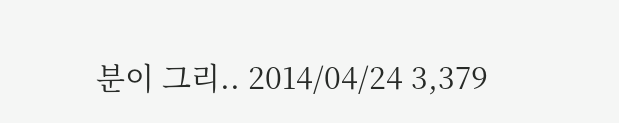분이 그리.. 2014/04/24 3,379